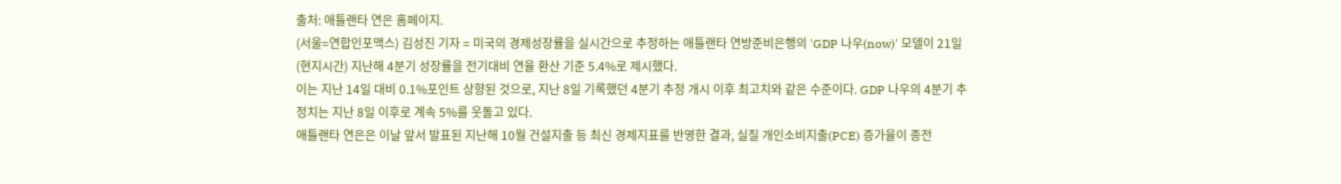출처: 애틀랜타 연은 홈페이지.
(서울=연합인포맥스) 김성진 기자 = 미국의 경제성장률을 실시간으로 추정하는 애틀랜타 연방준비은행의 'GDP 나우(now)' 모델이 21일(현지시간) 지난해 4분기 성장률을 전기대비 연율 환산 기준 5.4%로 제시했다.
이는 지난 14일 대비 0.1%포인트 상향된 것으로, 지난 8일 기록했던 4분기 추정 개시 이후 최고치와 같은 수준이다. GDP 나우의 4분기 추정치는 지난 8일 이후로 계속 5%를 웃돌고 있다.
애틀랜타 연은은 이날 앞서 발표된 지난해 10월 건설지출 등 최신 경제지표를 반영한 결과, 실질 개인소비지출(PCE) 증가율이 종전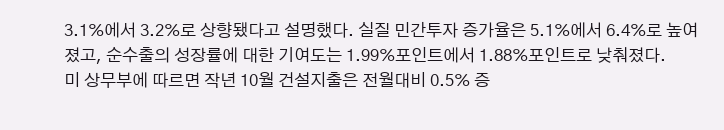3.1%에서 3.2%로 상향됐다고 설명했다. 실질 민간투자 증가율은 5.1%에서 6.4%로 높여졌고, 순수출의 성장률에 대한 기여도는 1.99%포인트에서 1.88%포인트로 낮춰졌다.
미 상무부에 따르면 작년 10월 건설지출은 전월대비 0.5% 증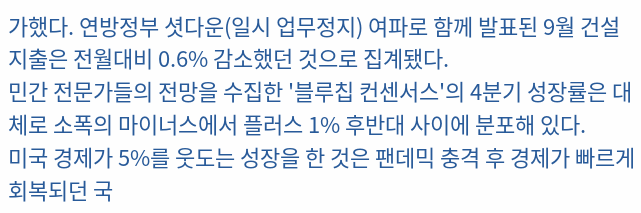가했다. 연방정부 셧다운(일시 업무정지) 여파로 함께 발표된 9월 건설지출은 전월대비 0.6% 감소했던 것으로 집계됐다.
민간 전문가들의 전망을 수집한 '블루칩 컨센서스'의 4분기 성장률은 대체로 소폭의 마이너스에서 플러스 1% 후반대 사이에 분포해 있다.
미국 경제가 5%를 웃도는 성장을 한 것은 팬데믹 충격 후 경제가 빠르게 회복되던 국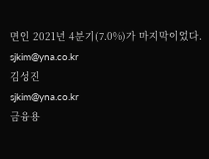면인 2021년 4분기(7.0%)가 마지막이었다.
sjkim@yna.co.kr
김성진
sjkim@yna.co.kr
금융용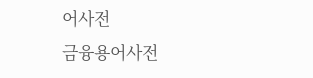어사전
금융용어사전